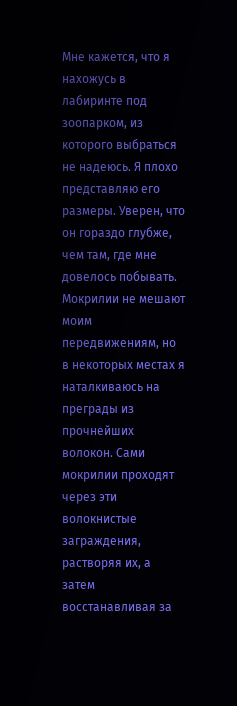Мне кажется, что я нахожусь в лабиринте под зоопарком, из которого выбраться не надеюсь. Я плохо представляю его размеры. Уверен, что он гораздо глубже, чем там, где мне довелось побывать. Мокрилии не мешают моим передвижениям, но в некоторых местах я наталкиваюсь на преграды из прочнейших волокон. Сами мокрилии проходят через эти волокнистые заграждения, растворяя их, а затем восстанавливая за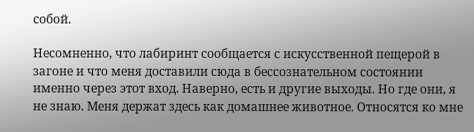собой.

Несомненно, что лабиринт сообщается с искусственной пещерой в загоне и что меня доставили сюда в бессознательном состоянии именно через этот вход. Наверно, есть и другие выходы. Но где они, я не знаю. Меня держат здесь как домашнее животное. Относятся ко мне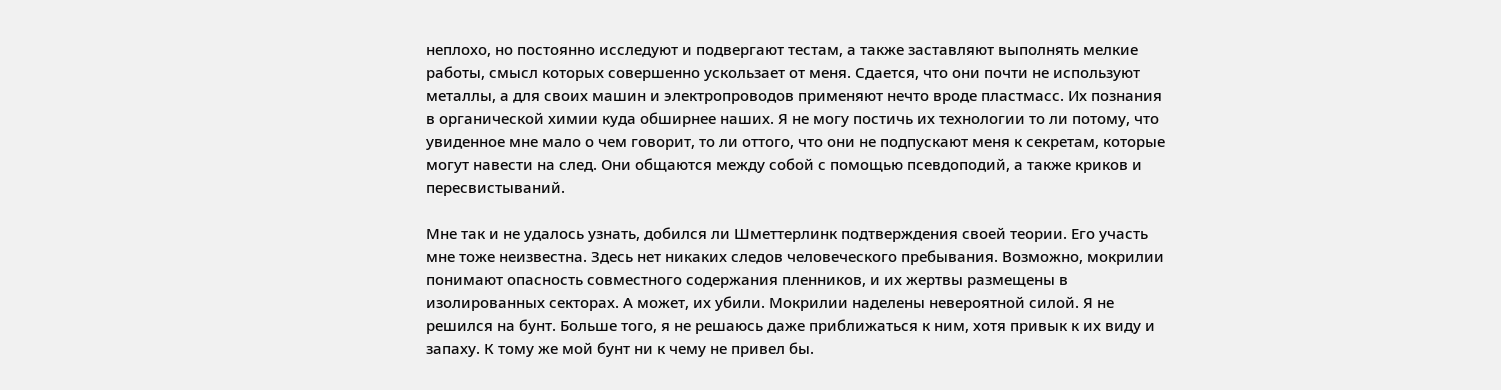неплохо, но постоянно исследуют и подвергают тестам, а также заставляют выполнять мелкие работы, смысл которых совершенно ускользает от меня. Сдается, что они почти не используют металлы, а для своих машин и электропроводов применяют нечто вроде пластмасс. Их познания в органической химии куда обширнее наших. Я не могу постичь их технологии то ли потому, что увиденное мне мало о чем говорит, то ли оттого, что они не подпускают меня к секретам, которые могут навести на след. Они общаются между собой с помощью псевдоподий, а также криков и пересвистываний.

Мне так и не удалось узнать, добился ли Шметтерлинк подтверждения своей теории. Его участь мне тоже неизвестна. Здесь нет никаких следов человеческого пребывания. Возможно, мокрилии понимают опасность совместного содержания пленников, и их жертвы размещены в изолированных секторах. А может, их убили. Мокрилии наделены невероятной силой. Я не решился на бунт. Больше того, я не решаюсь даже приближаться к ним, хотя привык к их виду и запаху. К тому же мой бунт ни к чему не привел бы.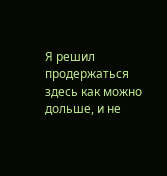Я решил продержаться здесь как можно дольше, и не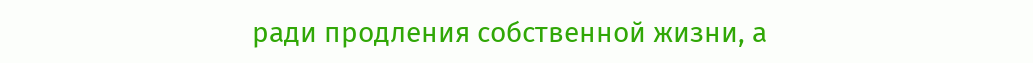ради продления собственной жизни, а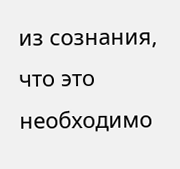из сознания, что это необходимо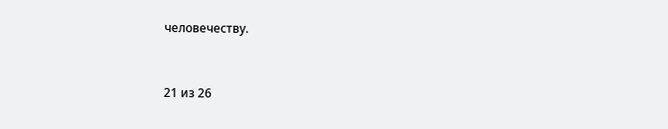человечеству.



21 из 26